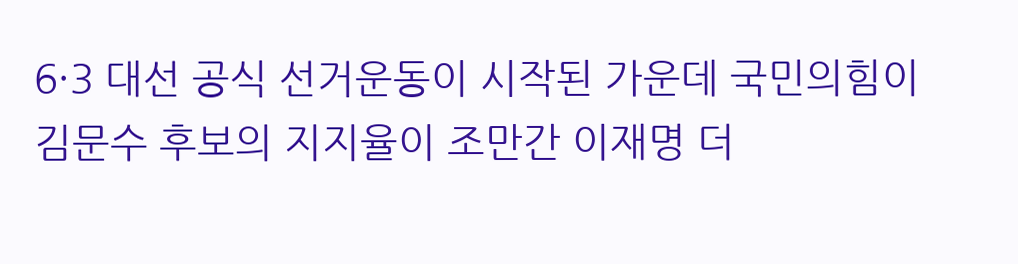6·3 대선 공식 선거운동이 시작된 가운데 국민의힘이 김문수 후보의 지지율이 조만간 이재명 더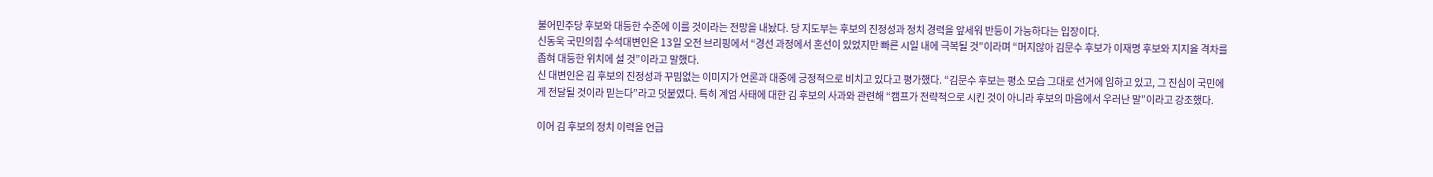불어민주당 후보와 대등한 수준에 이를 것이라는 전망을 내놨다. 당 지도부는 후보의 진정성과 정치 경력을 앞세워 반등이 가능하다는 입장이다.
신동욱 국민의힘 수석대변인은 13일 오전 브리핑에서 “경선 과정에서 혼선이 있었지만 빠른 시일 내에 극복될 것”이라며 “머지않아 김문수 후보가 이재명 후보와 지지율 격차를 좁혀 대등한 위치에 설 것”이라고 말했다.
신 대변인은 김 후보의 진정성과 꾸밈없는 이미지가 언론과 대중에 긍정적으로 비치고 있다고 평가했다. “김문수 후보는 평소 모습 그대로 선거에 임하고 있고, 그 진심이 국민에게 전달될 것이라 믿는다”라고 덧붙였다. 특히 계엄 사태에 대한 김 후보의 사과와 관련해 “캠프가 전략적으로 시킨 것이 아니라 후보의 마음에서 우러난 말”이라고 강조했다.

이어 김 후보의 정치 이력을 언급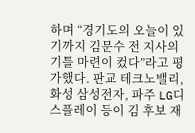하며 “경기도의 오늘이 있기까지 김문수 전 지사의 기틀 마련이 컸다”라고 평가했다. 판교 테크노밸리, 화성 삼성전자, 파주 LG디스플레이 등이 김 후보 재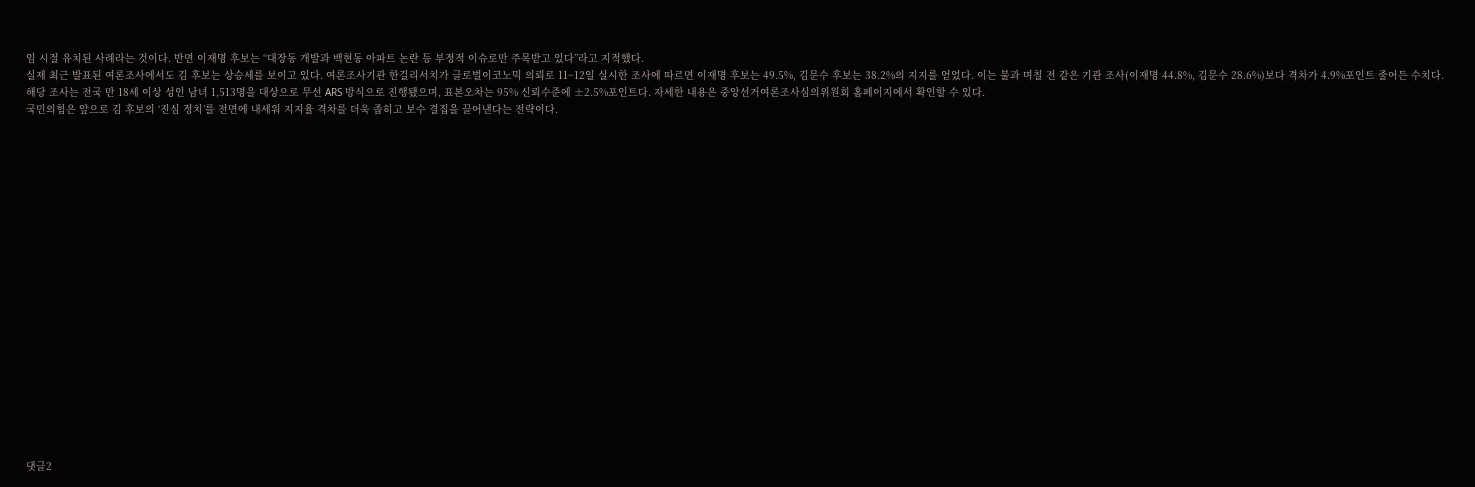임 시절 유치된 사례라는 것이다. 반면 이재명 후보는 “대장동 개발과 백현동 아파트 논란 등 부정적 이슈로만 주목받고 있다”라고 지적했다.
실제 최근 발표된 여론조사에서도 김 후보는 상승세를 보이고 있다. 여론조사기관 한길리서치가 글로벌이코노믹 의뢰로 11~12일 실시한 조사에 따르면 이재명 후보는 49.5%, 김문수 후보는 38.2%의 지지를 얻었다. 이는 불과 며칠 전 같은 기관 조사(이재명 44.8%, 김문수 28.6%)보다 격차가 4.9%포인트 줄어든 수치다.
해당 조사는 전국 만 18세 이상 성인 남녀 1,513명을 대상으로 무선 ARS 방식으로 진행됐으며, 표본오차는 95% 신뢰수준에 ±2.5%포인트다. 자세한 내용은 중앙선거여론조사심의위원회 홈페이지에서 확인할 수 있다.
국민의힘은 앞으로 김 후보의 ‘진심 정치’를 전면에 내세워 지지율 격차를 더욱 좁히고 보수 결집을 끌어낸다는 전략이다.




















댓글2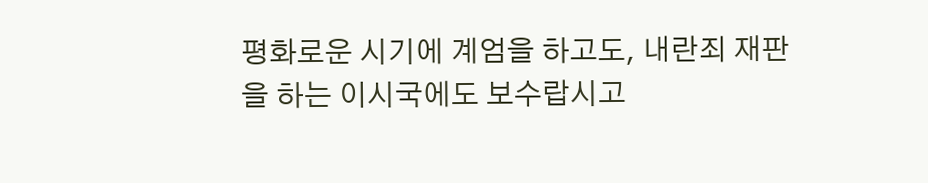평화로운 시기에 계엄을 하고도, 내란죄 재판을 하는 이시국에도 보수랍시고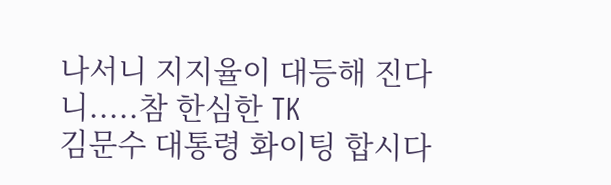나서니 지지율이 대등해 진다니.....참 한심한 TK
김문수 대통령 화이팅 합시다